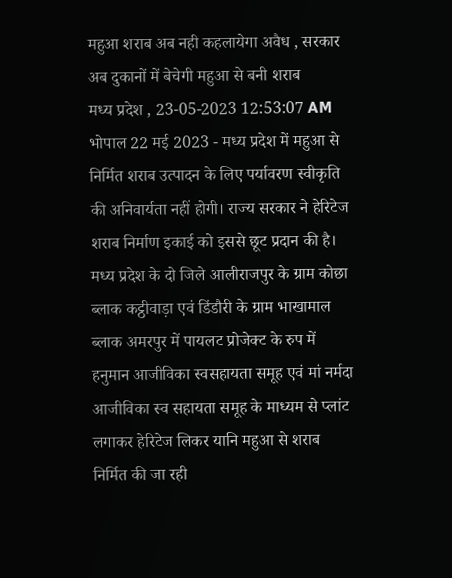महुआ शराब अब नही कहलायेगा अवैध , सरकार अब दुकानों में बेचेगी महुआ से बनी शराब
मध्य प्रदेश , 23-05-2023 12:53:07 AM
भोपाल 22 मई 2023 - मध्य प्रदेश में महुआ से निर्मित शराब उत्पादन के लिए पर्यावरण स्वीकृति की अनिवार्यता नहीं होगी। राज्य सरकार ने हेरिटेज शराब निर्माण इकाई को इससे छूट प्रदान की है।
मध्य प्रदेश के दो जिले आलीराजपुर के ग्राम कोछा ब्लाक कट्ठीवाड़ा एवं डिंडौरी के ग्राम भाखामाल ब्लाक अमरपुर में पायलट प्रोजेक्ट के रुप में हनुमान आजीविका स्वसहायता समूह एवं मां नर्मदा आजीविका स्व सहायता समूह के माध्यम से प्लांट लगाकर हेरिटेज लिकर यानि महुआ से शराब निर्मित की जा रही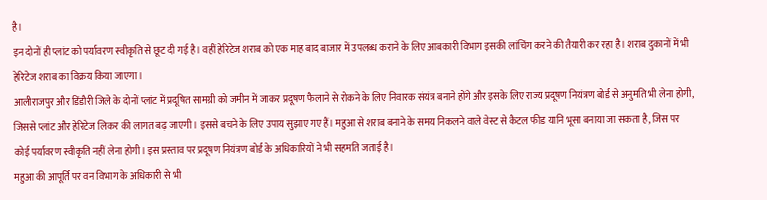है।
इन दोनों ही प्लांट को पर्यावरण स्वीकृति से छूट दी गई है। वहीं हेरिटेज शराब को एक माह बाद बाजार में उपलब्ध कराने के लिए आबकारी विभाग इसकी लांचिंग करने की तैयारी कर रहा है। शराब दुकानों में भी हेरिटेज शराब का विक्रय किया जाएगा।
आलीराजपुर और डिंडौरी जिले के दोनों प्लांट में प्रदूषित सामग्री को जमीन में जाकर प्रदूषण फैलाने से रोकने के लिए निवारक संयंत्र बनाने होंगे और इसके लिए राज्य प्रदूषण नियंत्रण बोर्ड से अनुमति भी लेना होगी, जिससे प्लांट और हेरिटेज लिकर की लागत बढ़ जाएगी। इससे बचने के लिए उपाय सुझाए गए हैं। महुआ से शराब बनाने के समय निकलने वाले वेस्ट से कैटल फीड यानि भूसा बनाया जा सकता है, जिस पर कोई पर्यावरण स्वीकृति नहीं लेना होगी। इस प्रस्ताव पर प्रदूषण नियंत्रण बोर्ड के अधिकारियों ने भी सहमति जताई है।
महुआ की आपूर्ति पर वन विभाग के अधिकारी से भी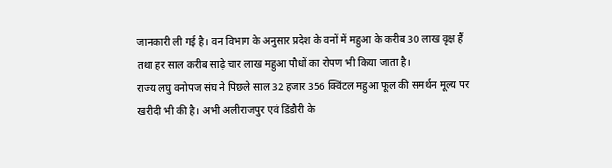जानकारी ली गई है। वन विभाग के अनुसार प्रदेश के वनों में महुआ के करीब 30 लाख वृक्ष हैं तथा हर साल करीब साढ़े चार लाख महुआ पौधों का रोपण भी किया जाता है।
राज्य लघु वनोपज संघ ने पिछले साल 32 हजार 356 क्विंटल महुआ फूल की समर्थन मूल्य पर खरीदी भी की है। अभी अलीराजपुर एवं डिंडौरी के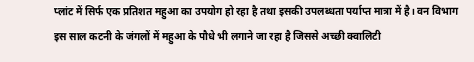प्लांट में सिर्फ एक प्रतिशत महुआ का उपयोग हो रहा है तथा इसकी उपलब्धता पर्याप्त मात्रा में है। वन विभाग इस साल कटनी के जंगलों में महुआ के पौधे भी लगाने जा रहा है जिससे अच्छी क्वालिटी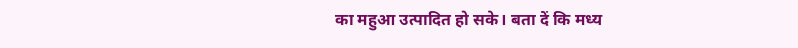का महुआ उत्पादित हो सके। बता दें कि मध्य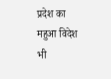प्रदेश का महुआ विदेश भी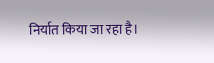निर्यात किया जा रहा है।